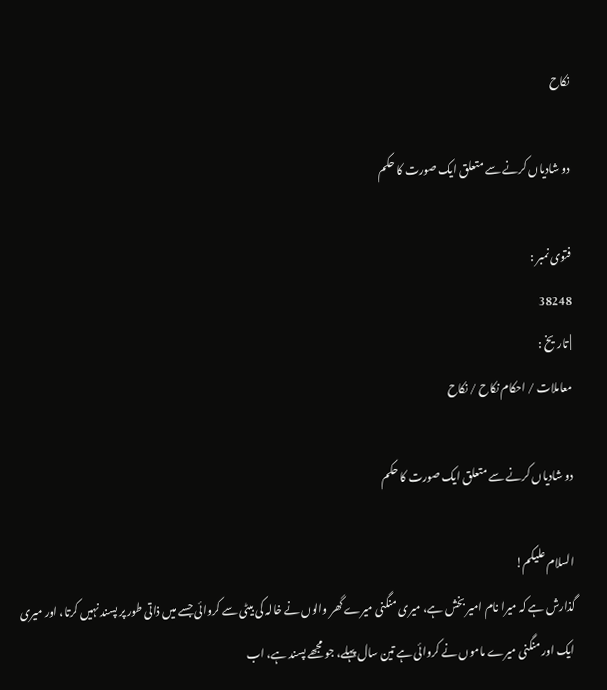نکاح

دو شادیاں کرنے سے متعلق ایک صورت کا حکم

فتوی نمبر :
38248
| تاریخ :
معاملات / احکام نکاح / نکاح

دو شادیاں کرنے سے متعلق ایک صورت کا حکم

السلام علیکم!
گذارش ہے کہ میرا نام امیر بخش ہے، میری منگنی میرے گھر والوں نے خالہ کی بیٹی سے کروائی جسے میں ذاتی طور پر پسند نہیں کرتا، اور میری ایک اور منگنی میرے ماموں نے کروائی ہے تین سال پہلے، جو مجھے پسند ہے، اب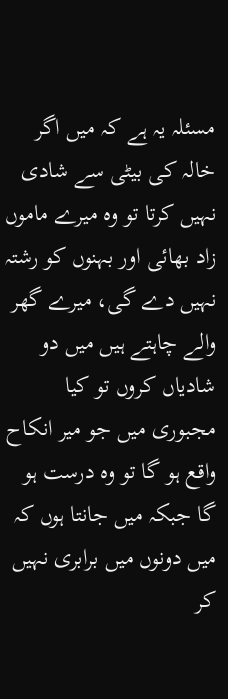مسئلہ یہ ہے کہ میں اگر خالہ کی بیٹی سے شادی نہیں کرتا تو وہ میرے ماموں زاد بھائی اور بہنوں کو رشتہ نہیں دے گی، میرے گھر والے چاہتے ہیں میں دو شادیاں کروں تو کیا مجبوری میں جو میر انکاح واقع ہو گا تو وہ درست ہو گا جبکہ میں جانتا ہوں کہ میں دونوں میں برابری نہیں کر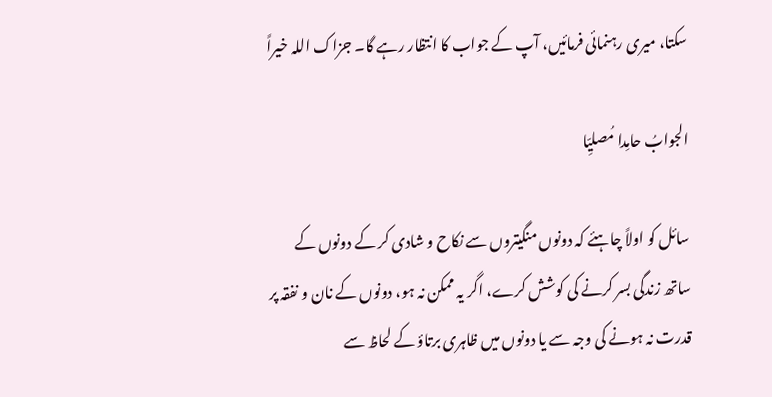سکتا، میری رہنمائی فرمائیں، آپ کے جواب کا انتظار رہے گا۔ جزاک اللہ خیراً

الجوابُ حامِدا مُصلیِّا

سائل کو اولاً چاہئے کہ دونوں منگیتروں سے نکاح و شادی کر کے دونوں کے ساتھ زندگی بسر کرنے کی کوشش کرے، اگر یہ ممکن نہ ہو، دونوں کے نان و نفقہ پر قدرت نہ ہونے کی وجہ سے یا دونوں میں ظاہری برتاؤ کے لحاظ سے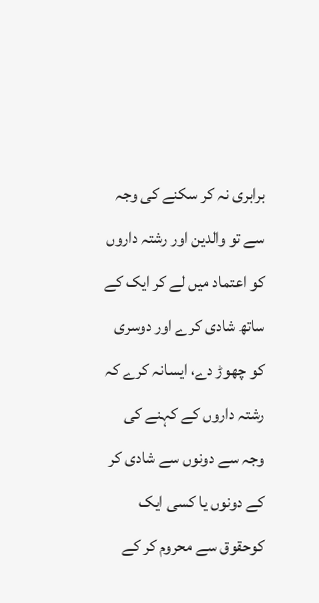برابری نہ کر سکنے کی وجہ سے تو والدین اور رشتہ داروں کو اعتماد میں لے کر ایک کے ساتھ شادی کرے اور دوسری کو چھوڑ دے، ایسانہ کرے کہ رشتہ داروں کے کہنے کی وجہ سے دونوں سے شادی کر کے دونوں یا کسی ایک کوحقوق سے محروم کر کے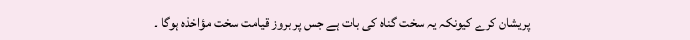پریشان کرے کیونکہ یہ سخت گناہ کی بات ہے جس پر بروز قیامت سخت مؤاخذہ ہوگا ۔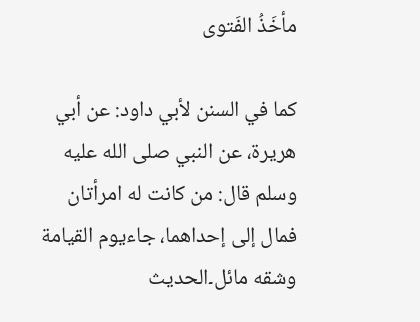مأخَذُ الفَتوی

كما في السنن لأبي داود: عن أبي هريرة، عن النبي صلى الله عليه وسلم قال: من كانت له امرأتان فمال إلى إحداهما، جاءيوم القيامة وشقه مائل۔الحدیث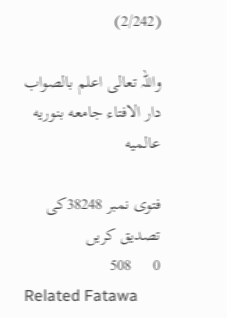(2/242)

واللہ تعالی اعلم بالصواب
دار الافتاء جامعه بنوریه عالمیه

فتوی نمبر 38248کی تصدیق کریں
0     508
Related Fatawa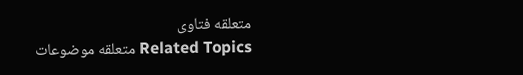متعلقه فتاوی
Related Topics متعلقه موضوعات